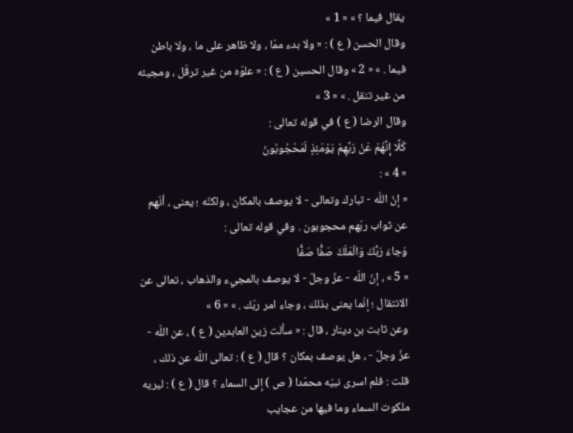يقال فيما ؟ » « 1 »
وقال الحسن ( ع ) : « ولا بدء ممّا ، ولا ظاهر على ما ، ولا باطن فيما . » « 2 » وقال الحسين ( ع ) : « علوّه من غير ترقّل ، ومجيئه من غير تنقل . » « 3 »
وقال الرضا ( ع ) في قوله تعالى :
كَلَّا إِنَّهُمْ عَنْ رَبِّهِمْ يَوْمَئِذٍ لَمَحْجُوبُونَ
« 4 » :
« إنّ اللّه - تبارك وتعالى - لا يوصف بالمكان ، ولكنّه ؛ يعنى ، أنّهم عن ثواب ربّهم محجوبون . وفي قوله تعالى :
وَجاءَ رَبُّكَ وَالْمَلَكُ صَفًّا صَفًّا
« 5 » ، إنّ اللّه - عزّ وجلّ - لا يوصف بالمجيء والذهاب ، تعالى عن الانتقال ؛ إنّما يعنى بذلك ، وجاء امر ربّك . » « 6 »
وعن ثابت بن دينار ، قال : « سألت زين العابدين ( ع ) ، عن اللّه - عزّ وجلّ - ، هل يوصف بمكان ؟ قال ( ع ) : تعالى اللّه عن ذلك ، قلت : فلم اسرى نبيّه محمّدا ( ص ) إلى السماء ؟ قال ( ع ) : ليريه ملكوت السماء وما فيها من عجايب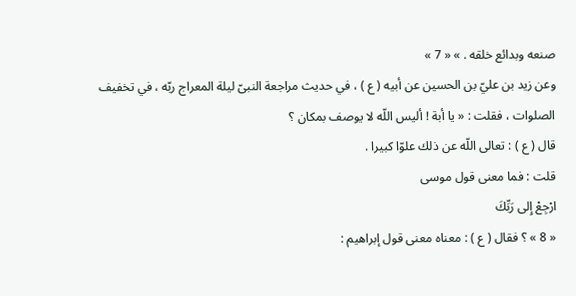صنعه وبدائع خلقه . » « 7 »
وعن زيد بن عليّ بن الحسين عن أبيه ( ع ) ، في حديث مراجعة النبىّ ليلة المعراج ربّه ، في تخفيف الصلوات ، فقلت : « يا أبة ! أليس اللّه لا يوصف بمكان ؟
قال ( ع ) : تعالى اللّه عن ذلك علوّا كبيرا .
قلت : فما معنى قول موسى
ارْجِعْ إِلى رَبِّكَ
« 8 » ؟ فقال ( ع ) : معناه معنى قول إبراهيم :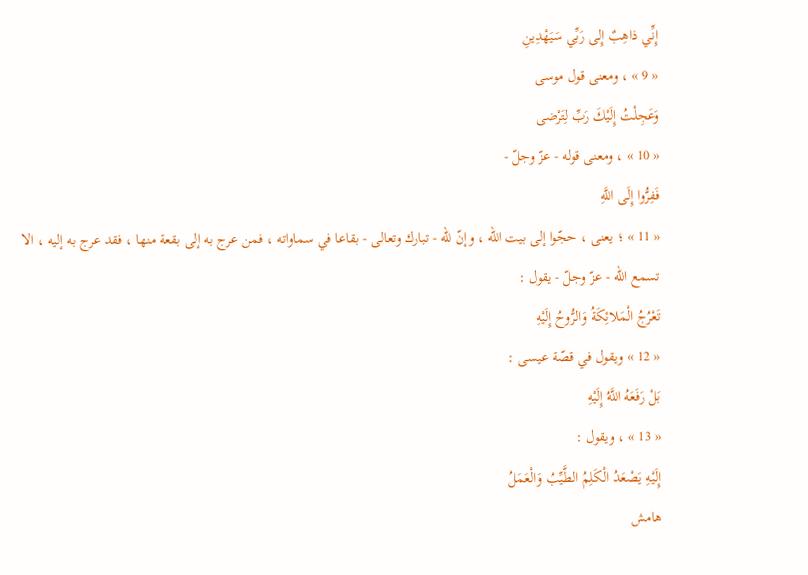إِنِّي ذاهِبٌ إِلى رَبِّي سَيَهْدِينِ
« 9 » ، ومعنى قول موسى
وَعَجِلْتُ إِلَيْكَ رَبِّ لِتَرْضى
« 10 » ، ومعنى قوله - عزّ وجلّ -
فَفِرُّوا إِلَى اللَّهِ
« 11 » ؛ يعنى ، حجّوا إلى بيت اللّه ، وإنّ للّه - تبارك وتعالى - بقاعا في سماواته ، فمن عرج به إلى بقعة منها ، فقد عرج به إليه ، الا تسمع اللّه - عزّ وجلّ - يقول :
تَعْرُجُ الْمَلائِكَةُ وَالرُّوحُ إِلَيْهِ
« 12 » ويقول في قصّة عيسى :
بَلْ رَفَعَهُ اللَّهُ إِلَيْهِ
« 13 » ، ويقول :
إِلَيْهِ يَصْعَدُ الْكَلِمُ الطَّيِّبُ وَالْعَمَلُ
هامش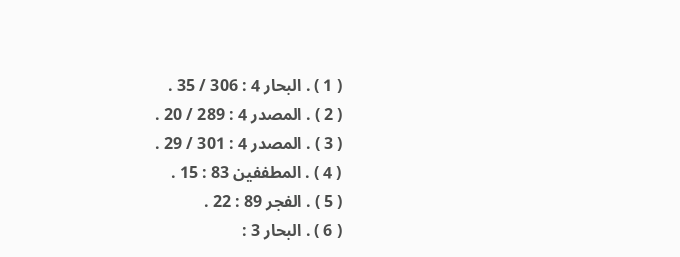( 1 ) . البحار 4 : 306 / 35 .
( 2 ) . المصدر 4 : 289 / 20 .
( 3 ) . المصدر 4 : 301 / 29 .
( 4 ) . المطففين 83 : 15 .
( 5 ) . الفجر 89 : 22 .
( 6 ) . البحار 3 :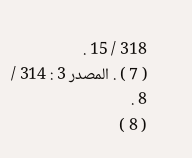318 / 15 .
( 7 ) . المصدر 3 : 314 / 8 .
( 8 )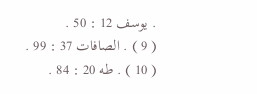. يوسف 12 : 50 .
( 9 ) . الصافات 37 : 99 .
( 10 ) . طه 20 : 84 .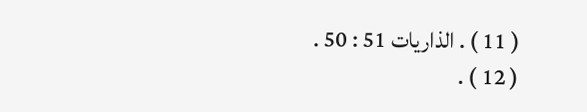( 11 ) . الذاريات 51 : 50 .
( 12 ) .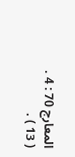المعارج 70 : 4 .
( 13 ) .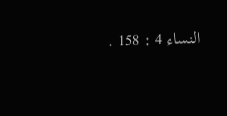النساء 4 : 158 .